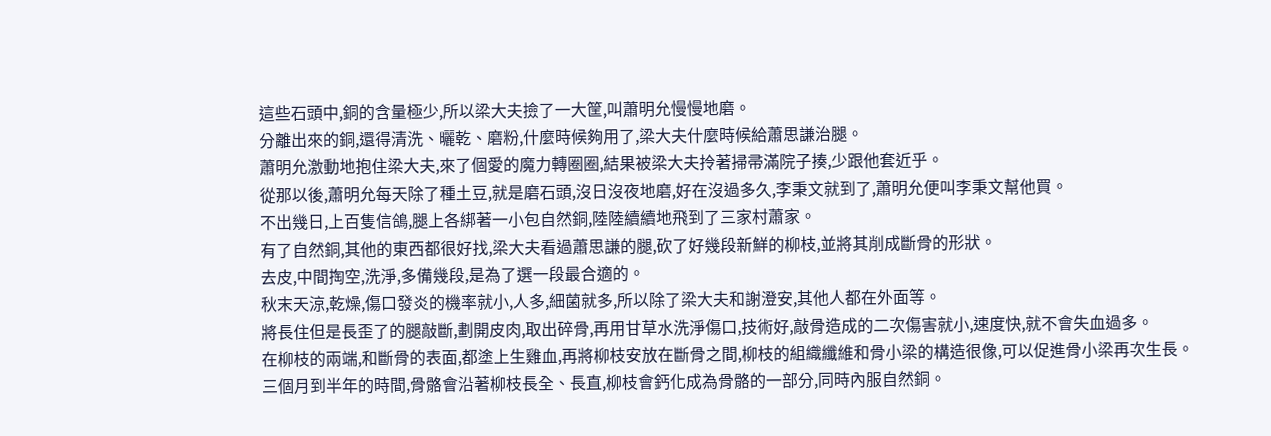這些石頭中,銅的含量極少,所以梁大夫撿了一大筐,叫蕭明允慢慢地磨。
分離出來的銅,還得清洗、曬乾、磨粉,什麼時候夠用了,梁大夫什麼時候給蕭思謙治腿。
蕭明允激動地抱住梁大夫,來了個愛的魔力轉圈圈,結果被梁大夫拎著掃帚滿院子揍,少跟他套近乎。
從那以後,蕭明允每天除了種土豆,就是磨石頭,沒日沒夜地磨,好在沒過多久,李秉文就到了,蕭明允便叫李秉文幫他買。
不出幾日,上百隻信鴿,腿上各綁著一小包自然銅,陸陸續續地飛到了三家村蕭家。
有了自然銅,其他的東西都很好找,梁大夫看過蕭思謙的腿,砍了好幾段新鮮的柳枝,並將其削成斷骨的形狀。
去皮,中間掏空,洗淨,多備幾段,是為了選一段最合適的。
秋末天涼,乾燥,傷口發炎的機率就小,人多,細菌就多,所以除了梁大夫和謝澄安,其他人都在外面等。
將長住但是長歪了的腿敲斷,劃開皮肉,取出碎骨,再用甘草水洗淨傷口,技術好,敲骨造成的二次傷害就小,速度快,就不會失血過多。
在柳枝的兩端,和斷骨的表面,都塗上生雞血,再將柳枝安放在斷骨之間,柳枝的組織纖維和骨小梁的構造很像,可以促進骨小梁再次生長。
三個月到半年的時間,骨骼會沿著柳枝長全、長直,柳枝會鈣化成為骨骼的一部分,同時內服自然銅。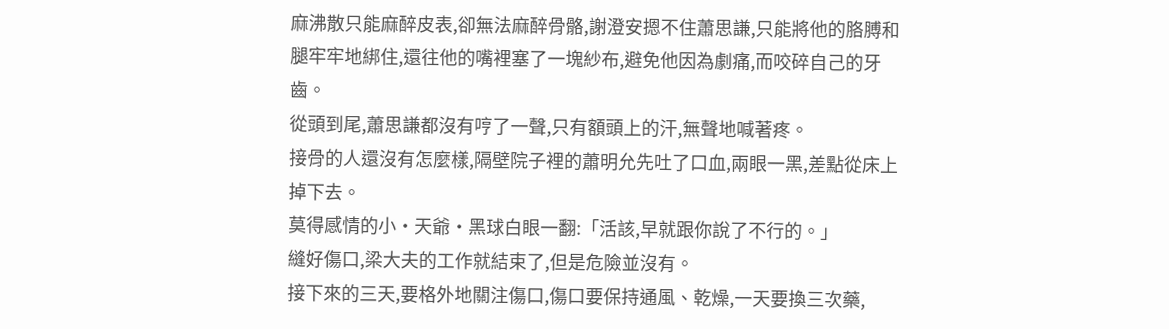麻沸散只能麻醉皮表,卻無法麻醉骨骼,謝澄安摁不住蕭思謙,只能將他的胳膊和腿牢牢地綁住,還往他的嘴裡塞了一塊紗布,避免他因為劇痛,而咬碎自己的牙齒。
從頭到尾,蕭思謙都沒有哼了一聲,只有額頭上的汗,無聲地喊著疼。
接骨的人還沒有怎麼樣,隔壁院子裡的蕭明允先吐了口血,兩眼一黑,差點從床上掉下去。
莫得感情的小·天爺·黑球白眼一翻:「活該,早就跟你說了不行的。」
縫好傷口,梁大夫的工作就結束了,但是危險並沒有。
接下來的三天,要格外地關注傷口,傷口要保持通風、乾燥,一天要換三次藥,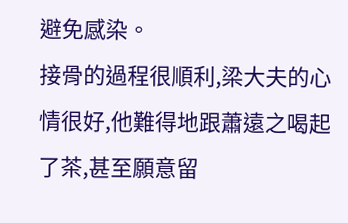避免感染。
接骨的過程很順利,梁大夫的心情很好,他難得地跟蕭遠之喝起了茶,甚至願意留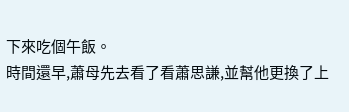下來吃個午飯。
時間還早,蕭母先去看了看蕭思謙,並幫他更換了上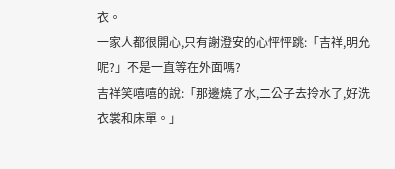衣。
一家人都很開心,只有謝澄安的心怦怦跳:「吉祥,明允呢?」不是一直等在外面嗎?
吉祥笑嘻嘻的說:「那邊燒了水,二公子去拎水了,好洗衣裳和床單。」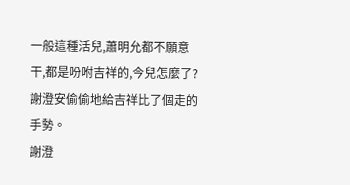一般這種活兒,蕭明允都不願意干,都是吩咐吉祥的,今兒怎麼了?謝澄安偷偷地給吉祥比了個走的手勢。
謝澄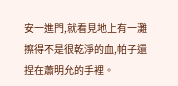安一進門,就看見地上有一灘擦得不是很乾淨的血,帕子還捏在蕭明允的手裡。